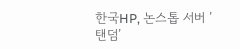한국HP, 논스톱 서버 ’탠덤’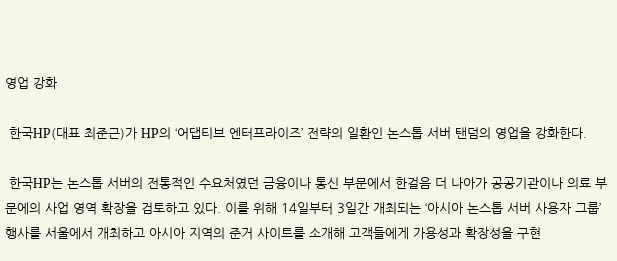영업 강화

 한국HP(대표 최준근)가 HP의 ‘어댑티브 엔터프라이즈’ 전략의 일환인 논스톱 서버 탠덤의 영업을 강화한다.

 한국HP는 논스톱 서버의 전통적인 수요처였던 금융이나 통신 부문에서 한걸음 더 나아가 공공기관이나 의료 부문에의 사업 영역 확장을 검토하고 있다. 이를 위해 14일부터 3일간 개최되는 ‘아시아 논스톱 서버 사용자 그룹’ 행사를 서울에서 개최하고 아시아 지역의 준거 사이트를 소개해 고객들에게 가용성과 확장성을 구현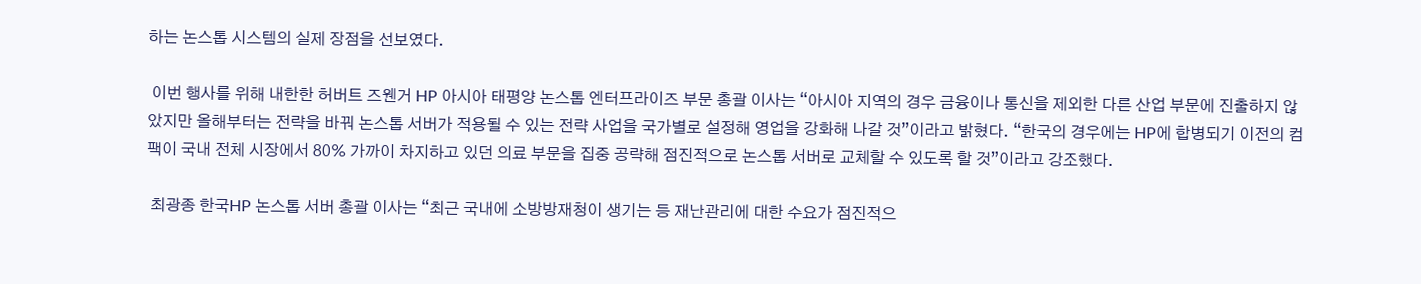하는 논스톱 시스템의 실제 장점을 선보였다.

 이번 행사를 위해 내한한 허버트 즈웬거 HP 아시아 태평양 논스톱 엔터프라이즈 부문 총괄 이사는 “아시아 지역의 경우 금융이나 통신을 제외한 다른 산업 부문에 진출하지 않았지만 올해부터는 전략을 바꿔 논스톱 서버가 적용될 수 있는 전략 사업을 국가별로 설정해 영업을 강화해 나갈 것”이라고 밝혔다. “한국의 경우에는 HP에 합병되기 이전의 컴팩이 국내 전체 시장에서 80% 가까이 차지하고 있던 의료 부문을 집중 공략해 점진적으로 논스톱 서버로 교체할 수 있도록 할 것”이라고 강조했다.

 최광종 한국HP 논스톱 서버 총괄 이사는 “최근 국내에 소방방재청이 생기는 등 재난관리에 대한 수요가 점진적으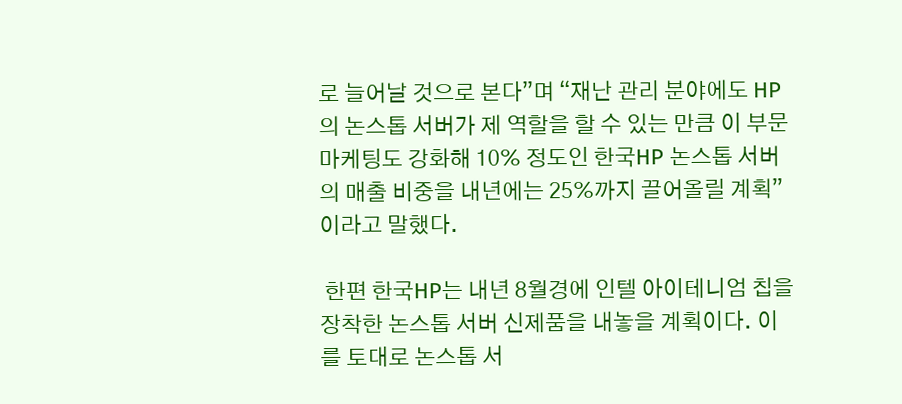로 늘어날 것으로 본다”며 “재난 관리 분야에도 HP의 논스톱 서버가 제 역할을 할 수 있는 만큼 이 부문 마케팅도 강화해 10% 정도인 한국HP 논스톱 서버의 매출 비중을 내년에는 25%까지 끌어올릴 계획”이라고 말했다.

 한편 한국HP는 내년 8월경에 인텔 아이테니엄 칩을 장착한 논스톱 서버 신제품을 내놓을 계획이다. 이를 토대로 논스톱 서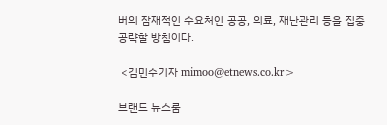버의 잠재적인 수요처인 공공, 의료, 재난관리 등을 집중 공략할 방침이다.

 <김민수기자 mimoo@etnews.co.kr>

브랜드 뉴스룸